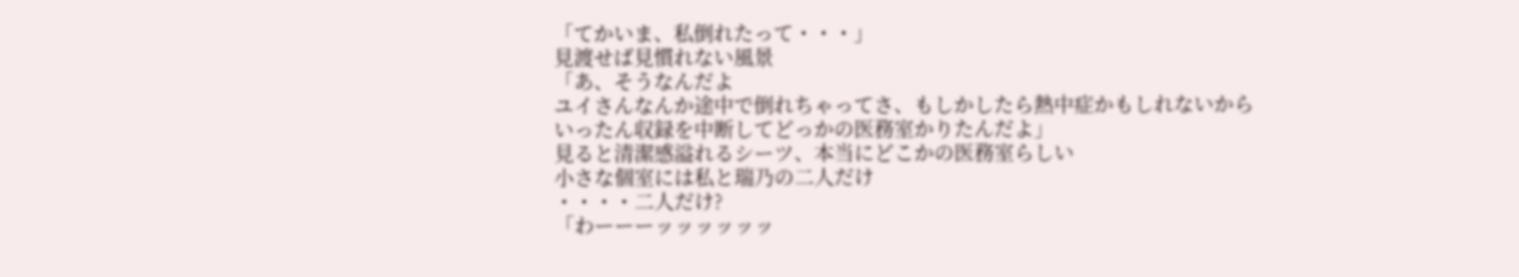「てかいま、私倒れたって・・・」
見渡せば見慣れない風景
「あ、そうなんだよ
ユイさんなんか途中で倒れちゃってさ、もしかしたら熱中症かもしれないからいったん収録を中断してどっかの医務室かりたんだよ」
見ると清潔感溢れるシーツ、本当にどこかの医務室らしい
小さな個室には私と瑞乃の二人だけ
・・・・二人だけ?
「わーーーッッッッッッ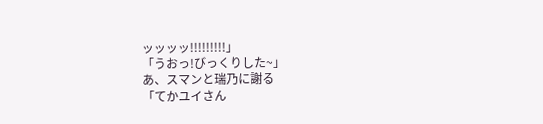ッッッッ!!!!!!!!!」
「うおっ!びっくりした~」
あ、スマンと瑞乃に謝る
「てかユイさん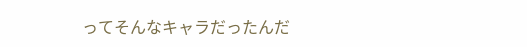ってそんなキャラだったんだ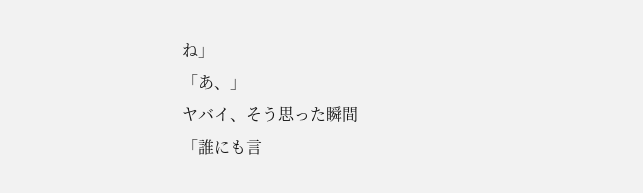ね」
「あ、」
ヤバイ、そう思った瞬間
「誰にも言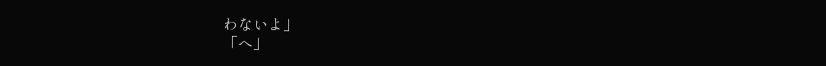わないよ」
「へ」